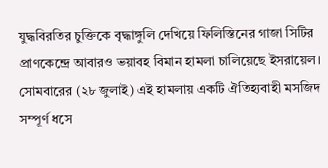যুদ্ধবিরতির চুক্তিকে বৃদ্ধাঙ্গুলি দেখিয়ে ফিলিস্তিনের গাজা সিটির প্রাণকেন্দ্রে আবারও ভয়াবহ বিমান হামলা চালিয়েছে ইসরায়েল। সোমবারের (২৮ জুলাই) এই হামলায় একটি ঐতিহ্যবাহী মসজিদ সম্পূর্ণ ধসে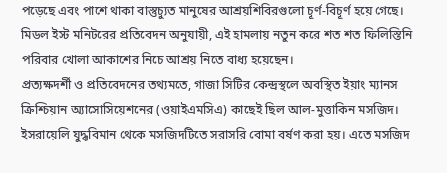পড়েছে এবং পাশে থাকা বাস্তুচ্যুত মানুষের আশ্রয়শিবিরগুলো চূর্ণ-বিচূর্ণ হয়ে গেছে। মিডল ইস্ট মনিটরের প্রতিবেদন অনুযায়ী, এই হামলায় নতুন করে শত শত ফিলিস্তিনি পরিবার খোলা আকাশের নিচে আশ্রয় নিতে বাধ্য হয়েছেন।
প্রত্যক্ষদর্শী ও প্রতিবেদনের তথ্যমতে, গাজা সিটির কেন্দ্রস্থলে অবস্থিত ইয়াং ম্যানস ক্রিশ্চিয়ান অ্যাসোসিয়েশনের (ওয়াইএমসিএ) কাছেই ছিল আল-মুত্তাকিন মসজিদ। ইসরায়েলি যুদ্ধবিমান থেকে মসজিদটিতে সরাসরি বোমা বর্ষণ করা হয়। এতে মসজিদ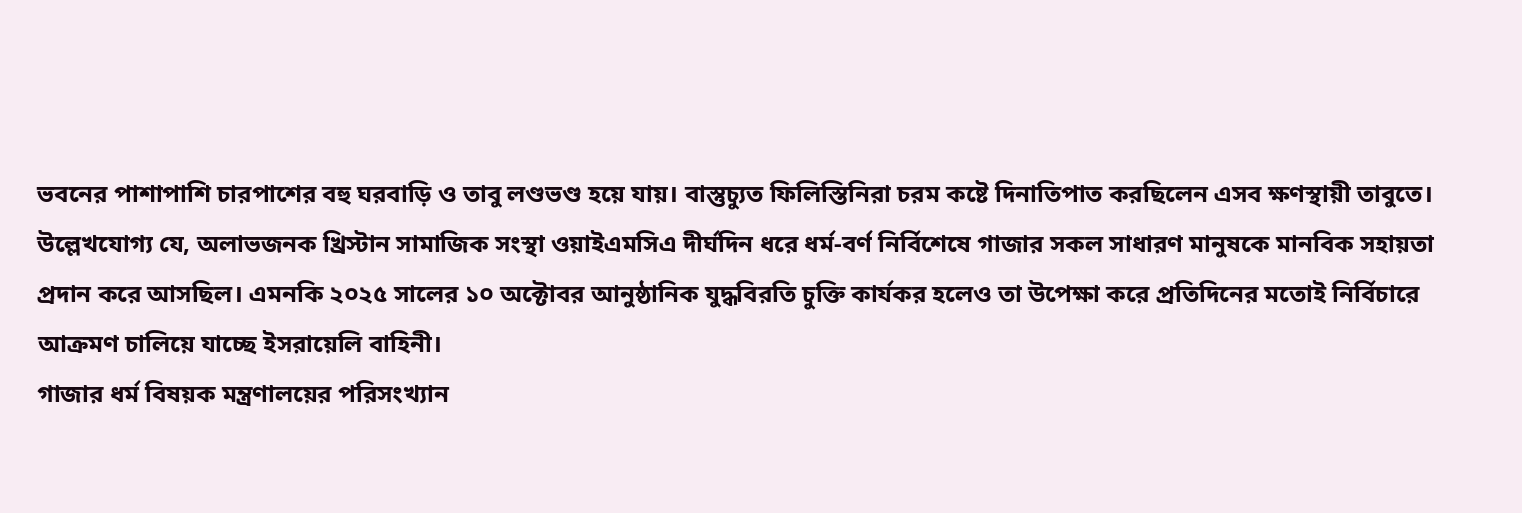ভবনের পাশাপাশি চারপাশের বহু ঘরবাড়ি ও তাবু লণ্ডভণ্ড হয়ে যায়। বাস্তুচ্যুত ফিলিস্তিনিরা চরম কষ্টে দিনাতিপাত করছিলেন এসব ক্ষণস্থায়ী তাবুতে।
উল্লেখযোগ্য যে, অলাভজনক খ্রিস্টান সামাজিক সংস্থা ওয়াইএমসিএ দীর্ঘদিন ধরে ধর্ম-বর্ণ নির্বিশেষে গাজার সকল সাধারণ মানুষকে মানবিক সহায়তা প্রদান করে আসছিল। এমনকি ২০২৫ সালের ১০ অক্টোবর আনুষ্ঠানিক যুদ্ধবিরতি চুক্তি কার্যকর হলেও তা উপেক্ষা করে প্রতিদিনের মতোই নির্বিচারে আক্রমণ চালিয়ে যাচ্ছে ইসরায়েলি বাহিনী।
গাজার ধর্ম বিষয়ক মন্ত্রণালয়ের পরিসংখ্যান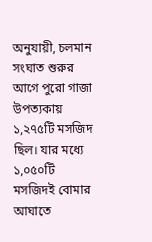অনুযায়ী, চলমান সংঘাত শুরুর আগে পুরো গাজা উপত্যকায় ১,২৭৫টি মসজিদ ছিল। যার মধ্যে ১,০৫০টি মসজিদই বোমার আঘাতে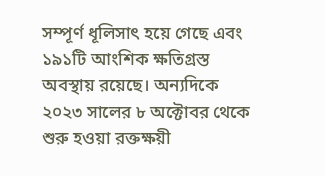সম্পূর্ণ ধূলিসাৎ হয়ে গেছে এবং ১৯১টি আংশিক ক্ষতিগ্রস্ত অবস্থায় রয়েছে। অন্যদিকে ২০২৩ সালের ৮ অক্টোবর থেকে শুরু হওয়া রক্তক্ষয়ী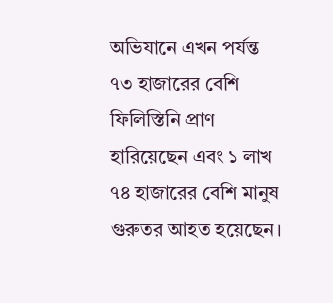অভিযানে এখন পর্যন্ত ৭৩ হাজারের বেশি ফিলিস্তিনি প্রাণ হারিয়েছেন এবং ১ লাখ ৭৪ হাজারের বেশি মানুষ গুরুতর আহত হয়েছেন।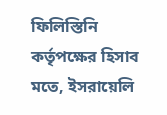ফিলিস্তিনি কর্তৃপক্ষের হিসাব মতে, ইসরায়েলি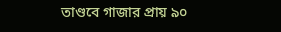তাণ্ডবে গাজার প্রায় ৯০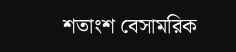শতাংশ বেসামরিক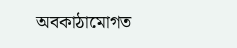অবকাঠামোগত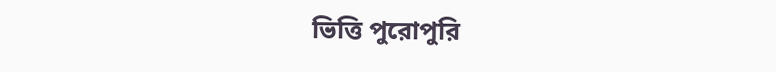ভিত্তি পুরোপুরি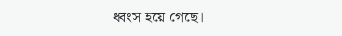ধ্বংস হয়ে গেছে।